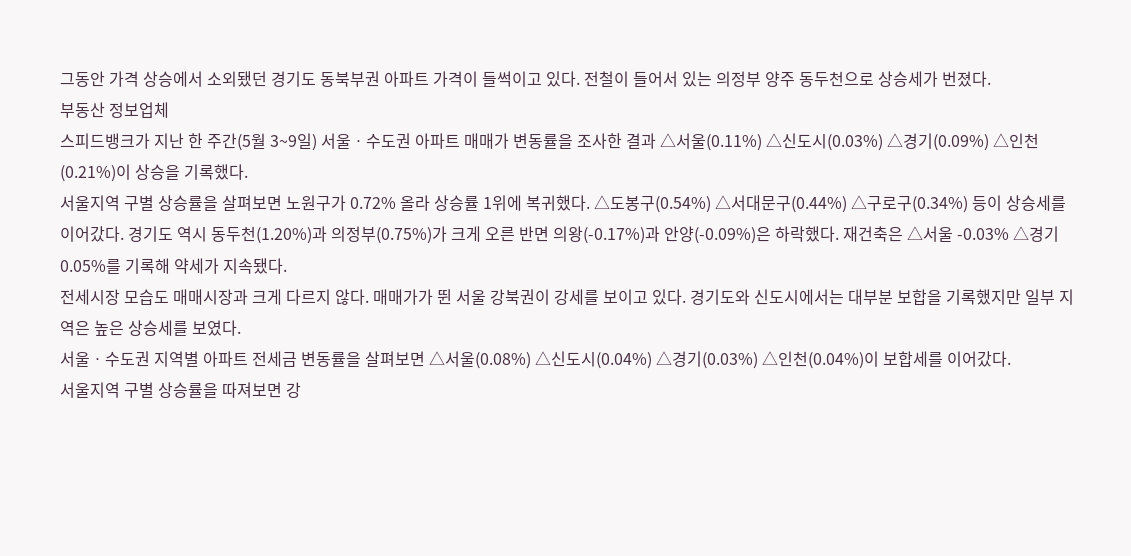그동안 가격 상승에서 소외됐던 경기도 동북부권 아파트 가격이 들썩이고 있다. 전철이 들어서 있는 의정부 양주 동두천으로 상승세가 번졌다.
부동산 정보업체
스피드뱅크가 지난 한 주간(5월 3~9일) 서울ㆍ수도권 아파트 매매가 변동률을 조사한 결과 △서울(0.11%) △신도시(0.03%) △경기(0.09%) △인천(0.21%)이 상승을 기록했다.
서울지역 구별 상승률을 살펴보면 노원구가 0.72% 올라 상승률 1위에 복귀했다. △도봉구(0.54%) △서대문구(0.44%) △구로구(0.34%) 등이 상승세를 이어갔다. 경기도 역시 동두천(1.20%)과 의정부(0.75%)가 크게 오른 반면 의왕(-0.17%)과 안양(-0.09%)은 하락했다. 재건축은 △서울 -0.03% △경기 0.05%를 기록해 약세가 지속됐다.
전세시장 모습도 매매시장과 크게 다르지 않다. 매매가가 뛴 서울 강북권이 강세를 보이고 있다. 경기도와 신도시에서는 대부분 보합을 기록했지만 일부 지역은 높은 상승세를 보였다.
서울ㆍ수도권 지역별 아파트 전세금 변동률을 살펴보면 △서울(0.08%) △신도시(0.04%) △경기(0.03%) △인천(0.04%)이 보합세를 이어갔다.
서울지역 구별 상승률을 따져보면 강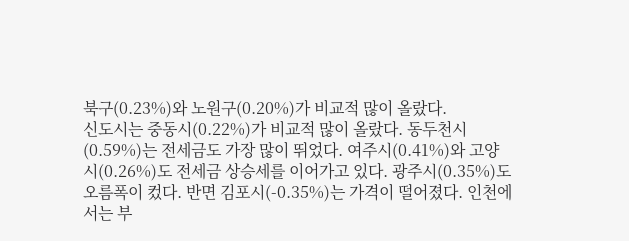북구(0.23%)와 노원구(0.20%)가 비교적 많이 올랐다.
신도시는 중동시(0.22%)가 비교적 많이 올랐다. 동두천시(0.59%)는 전세금도 가장 많이 뛰었다. 여주시(0.41%)와 고양시(0.26%)도 전세금 상승세를 이어가고 있다. 광주시(0.35%)도 오름폭이 컸다. 반면 김포시(-0.35%)는 가격이 떨어졌다. 인천에서는 부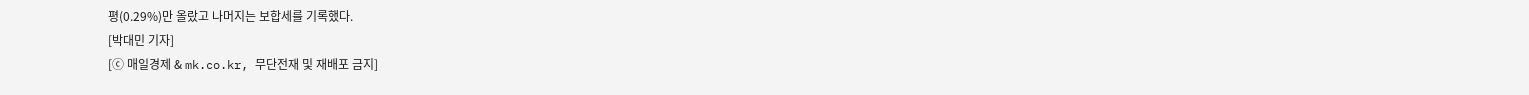평(0.29%)만 올랐고 나머지는 보합세를 기록했다.
[박대민 기자]
[ⓒ 매일경제 & mk.co.kr, 무단전재 및 재배포 금지]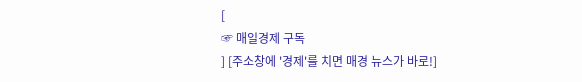[
☞ 매일경제 구독
] [주소창에 '경제'를 치면 매경 뉴스가 바로!]